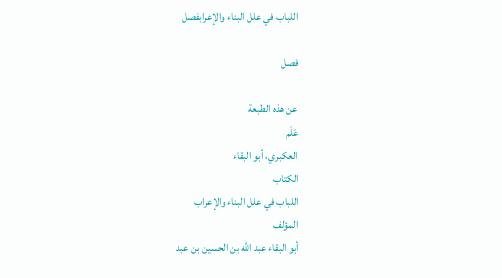اللباب في علل البناء والإعرابفصل

فصل

عن هذه الطبعة
عَلَم
العكبري، أبو البقاء
الكتاب
اللباب في علل البناء والإعراب
المؤلف
أبو البقاء عبد الله بن الحسين بن عبد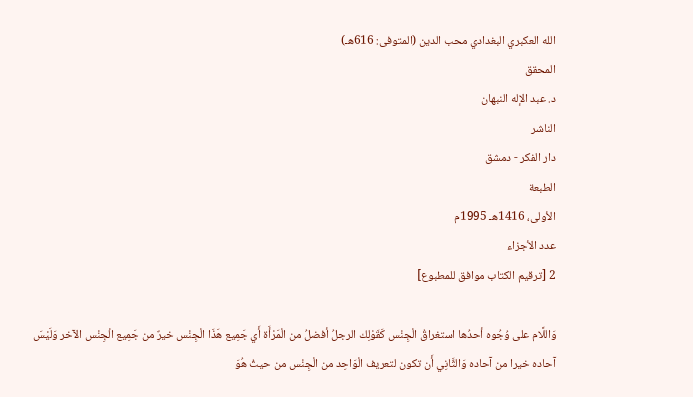الله العكبري البغدادي محب الدين (المتوفى: 616هـ)
المحقق
د. عبد الإله النبهان
الناشر
دار الفكر - دمشق
الطبعة
الأولى، 1416هـ 1995م
عدد الأجزاء
2 [ترقيم الكتاب موافق للمطبوع]

وَاللَّام على وُجُوه أحدُها استغراقُ الْجِنْس كَقَوْلِك الرجلُ أفضلُ من الْمَرْأَة أَي جَمِيع هَذَا الْجِنْس خيرٌ من جَمِيع الْجِنْس الآخر وَلَيْسَ آحاده خيرا من آحاده وَالثَّانِي أَن تكون لتعريف الْوَاحِد من الْجِنْس من حيثُ هُوَ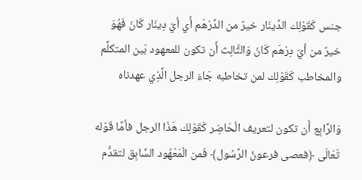جنس كَقَوْلِك الدِّينَار خيرٌ من الدِّرْهَم أَي أيّ دِينَار كَانَ فَهُوَ خيرٌ من أيّ دِرْهَم كَانَ وَالثَّالِث أَن تكون للمعهود بَين المتكلِّم والمخاطب كَقَوْلِك لمن تخاطبه جَاءَ الرجل الَّذِي عهدناه

وَالرَّابِع أَن تكون لتعريف الْحَاضِر كَقَوْلِك هَذَا الرجل فأمَّا قَوْله تَعَالَى ﴿فعصى فرعونُ الرَّسُول﴾ فَمن الْمَعْهُود السَّابِق لتقدُّم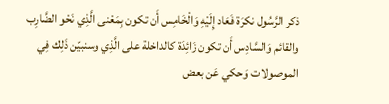ذكر الرَّسُول نكرَة فَعَاد إِلَيْهِ وَالْخَامِس أَن تكون بِمَعْنى الَّذِي نَحْو الضَّارِب والقائم وَالسَّادِس أَن تكون زَائِدَة كالداخلة على الَّذِي وسنبيّن ذَلِك فِي الموصولات وَحكي عَن بعض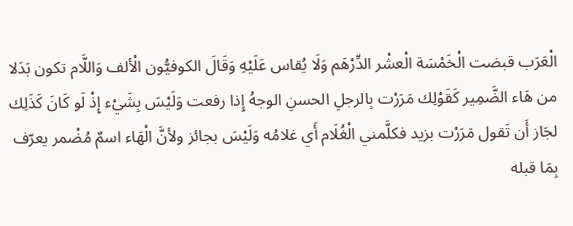الْعَرَب قبضت الْخَمْسَة الْعشْر الدِّرْهَم وَلَا يُقاس عَلَيْهِ وَقَالَ الكوفيُّون الْألف وَاللَّام تكون بَدَلا من هَاء الضَّمِير كَقَوْلِك مَرَرْت بِالرجلِ الحسنِ الوجهُ إِذا رفعت وَلَيْسَ بِشَيْء إِذْ لَو كَانَ كَذَلِك لجَاز أَن تَقول مَرَرْت بزيد فكلَّمني الْغُلَام أَي غلامُه وَلَيْسَ بجائز ولأنَّ الْهَاء اسمٌ مُضْمر يعرّف بِمَا قبله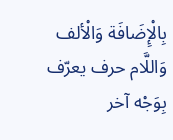بِالْإِضَافَة وَالْألف وَاللَّام حرف يعرّف بِوَجْه آخر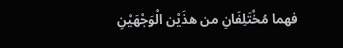فهما مُخْتَلِفَانِ من هذَيْن الْوَجْهَيْنِ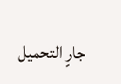جارٍ التحميل